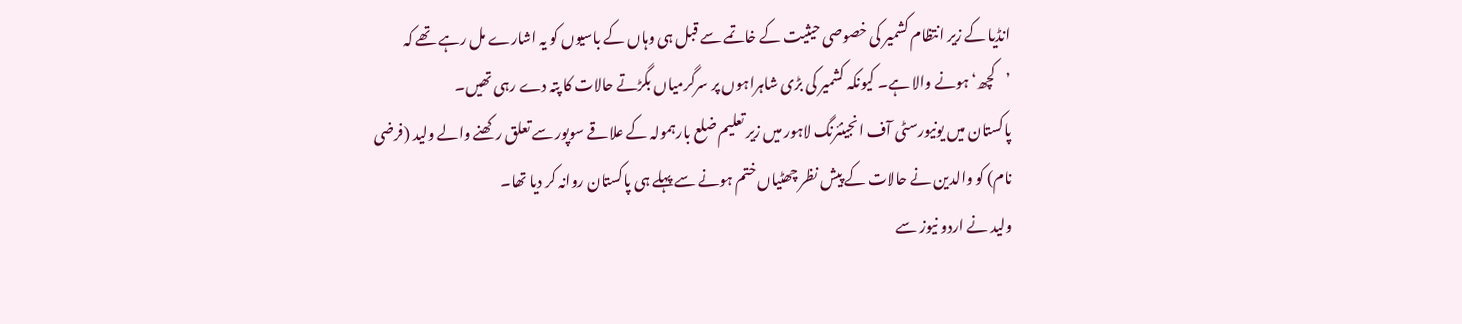انڈیا کے زیر انتظام کشمیر کی خصوصی حیثیت کے خاتمے سے قبل ہی وہاں کے باسیوں کو یہ اشارے مل رہے تھے کہ ’کچھ‘ ہونے والا ہے۔ کیونکہ کشمیر کی بڑی شاہراہوں پر سرگرمیاں بگڑتے حالات کا پتہ دے رہی تھیں۔
پاکستان میں یونیورسٹی آف انجینئرنگ لاہور میں زیر تعلیم ضلع بارہمولہ کے علاقے سوپور سے تعلق رکھنے والے ولید (فرضی نام) کو والدین نے حالات کے پیش نظر چھٹیاں ختم ہونے سے پہلے ہی پاکستان روانہ کر دیا تھا۔
ولید نے اردو نیوز سے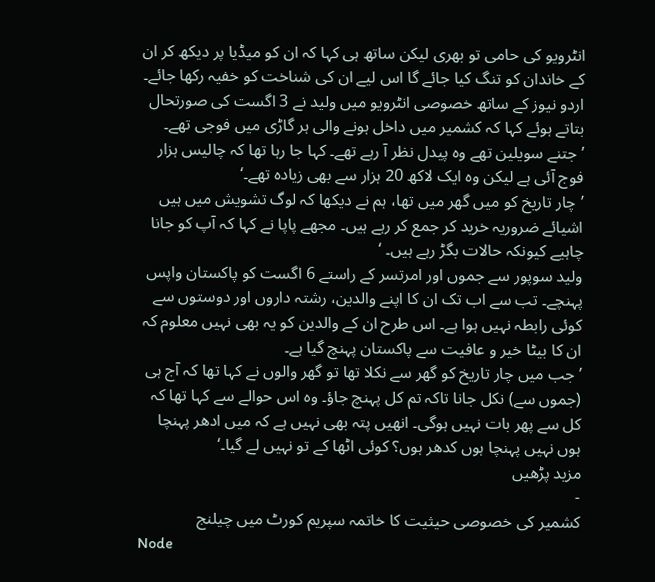انٹرویو کی حامی تو بھری لیکن ساتھ ہی کہا کہ ان کو میڈیا پر دیکھ کر ان کے خاندان کو تنگ کیا جائے گا اس لیے ان کی شناخت کو خفیہ رکھا جائے۔
اردو نیوز کے ساتھ خصوصی انٹرویو میں ولید نے 3 اگست کی صورتحال بتاتے ہوئے کہا کہ کشمیر میں داخل ہونے والی ہر گاڑی میں فوجی تھے۔ ’جتنے سویلین تھے وہ پیدل نظر آ رہے تھے۔ کہا جا رہا تھا کہ چالیس ہزار فوج آئی ہے لیکن وہ ایک لاکھ 20 ہزار سے بھی زیادہ تھے۔‘
’چار تاریخ کو میں گھر میں تھا، ہم نے دیکھا کہ لوگ تشویش میں ہیں اشیائے ضروریہ خرید کر جمع کر رہے ہیں۔ مجھے پاپا نے کہا کہ آپ کو جانا چاہیے کیونکہ حالات بگڑ رہے ہیں۔ ‘
ولید سوپور سے جموں اور امرتسر کے راستے 6 اگست کو پاکستان واپس پہنچے۔ تب سے اب تک ان کا اپنے والدین، رشتہ داروں اور دوستوں سے کوئی رابطہ نہیں ہوا ہے۔ اس طرح ان کے والدین کو یہ بھی نہیں معلوم کہ ان کا بیٹا خیر و عافیت سے پاکستان پہنچ گیا ہے۔
’جب میں چار تاریخ کو گھر سے نکلا تھا تو گھر والوں نے کہا تھا کہ آج ہی (جموں سے) نکل جانا تاکہ تم کل پہنچ جاؤ۔ وہ اس حوالے سے کہا تھا کہ کل سے پھر بات نہیں ہوگی۔ انھیں پتہ بھی نہیں ہے کہ میں ادھر پہنچا ہوں نہیں پہنچا ہوں کدھر ہوں؟ کوئی اٹھا کے تو نہیں لے گیا۔‘
مزید پڑھیں
-
کشمیر کی خصوصی حیثیت کا خاتمہ سپریم کورٹ میں چیلنج
Node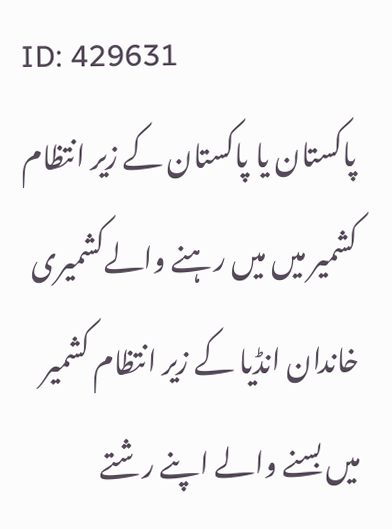ID: 429631
پاکستان یا پاکستان کے زیر انتظام کشمیر میں میں رہنے والےکشمیری خاندان انڈیا کے زیر انتظام کشمیر میں بسنے والے اپنے رشتے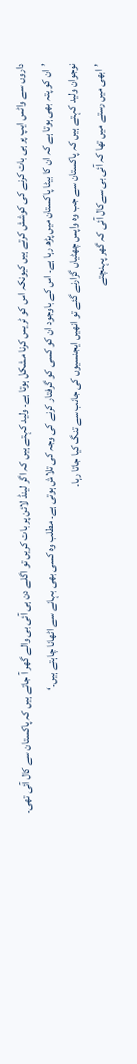داروں سے واٹس ایپ پر ہی بات کرنے کی کوشش کرتے ہیں کیونکہ اس کو ٹریس کرنا مشکل ہوتا ہے۔ ولید کہتے ہیں کہ اگر لینڈ لائن پر بات کریں تو اگلے دن ہی آئی بی والے گھر آ جاتے ہیں کہ پاکستان سے کال آئی تھی۔
’ان کو پتہ بھی ہوتا ہے کہ ان کا بیٹا پاکستان میں پڑھ رہا ہے۔ اس کے باوجود ان کو کسی کو گرفتار کرنے کی وجہ کی تلاش ہوتی ہے۔ مطلب وہ کسی بھی بہانے سے اٹھانا چاہتے ہیں۔‘
نوجوان ولید کہتے ہیں کہ پاکستان سے جب وہ واپس چھٹیاں گزارنے گئے تو انھیں ایجنسیوں کی جانب سے تنگ کیا جاتا رہا۔
’ابھی میں رستے میں تھا کہ آئی بی سےکال آئی کہ گھر پہنچتے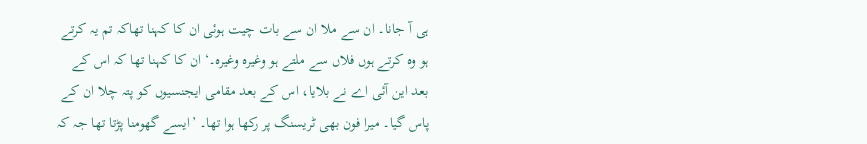ہی آ جانا۔ ان سے ملا ان سے بات چیت ہوئی ان کا کہنا تھاکہ تم یہ کرتے ہو وہ کرتے ہوں فلاں سے ملتے ہو وغیرہ وغیرہ۔‘ ان کا کہنا تھا کہ اس کے بعد این آئی اے نے بلایا، اس کے بعد مقامی ایجنسیوں کو پتہ چلا ان کے پاس گیا۔ میرا فون بھی ٹریسنگ پر رکھا ہوا تھا۔ ’ایسے گھومنا پڑتا تھا جہ کہ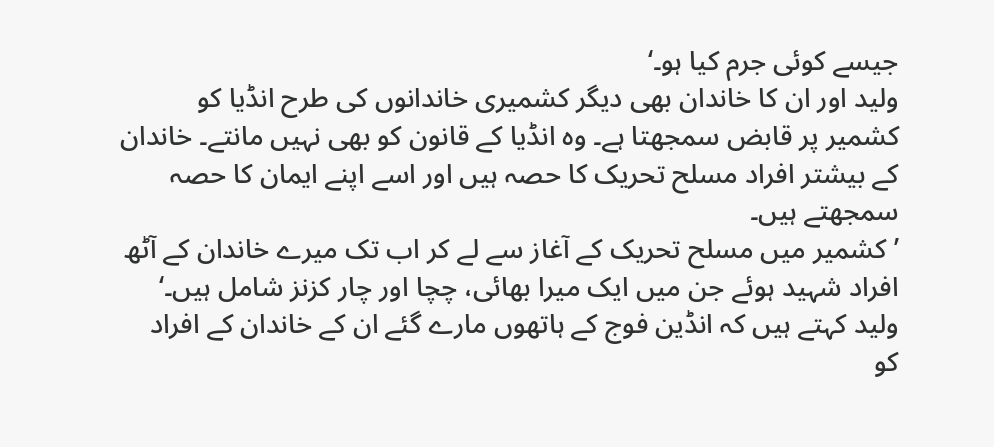جیسے کوئی جرم کیا ہو۔‘
ولید اور ان کا خاندان بھی دیگر کشمیری خاندانوں کی طرح انڈیا کو کشمیر پر قابض سمجھتا ہے۔ وہ انڈیا کے قانون کو بھی نہیں مانتے۔ خاندان کے بیشتر افراد مسلح تحریک کا حصہ ہیں اور اسے اپنے ایمان کا حصہ سمجھتے ہیں۔
’کشمیر میں مسلح تحریک کے آغاز سے لے کر اب تک میرے خاندان کے آٹھ افراد شہید ہوئے جن میں ایک میرا بھائی، چچا اور چار کزنز شامل ہیں۔‘
ولید کہتے ہیں کہ انڈین فوج کے ہاتھوں مارے گئے ان کے خاندان کے افراد کو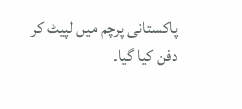پاکستانی پرچم میں لپیٹ کر دفن کیا گیا۔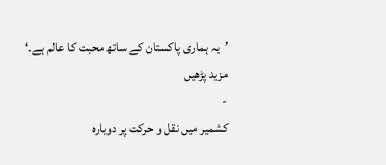’یہ ہماری پاکستان کے ساتھ محبت کا عالم ہے۔‘
مزید پڑھیں
-
کشمیر میں نقل و حرکت پر دوبارہ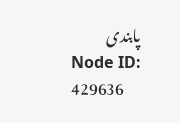پابندی
Node ID: 429636